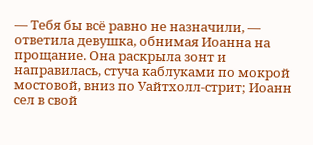— Тебя бы всё равно не назначили, — ответила девушка, обнимая Иоанна на прощание. Она раскрыла зонт и направилась, стуча каблуками по мокрой мостовой, вниз по Уайтхолл-стрит; Иоанн сел в свой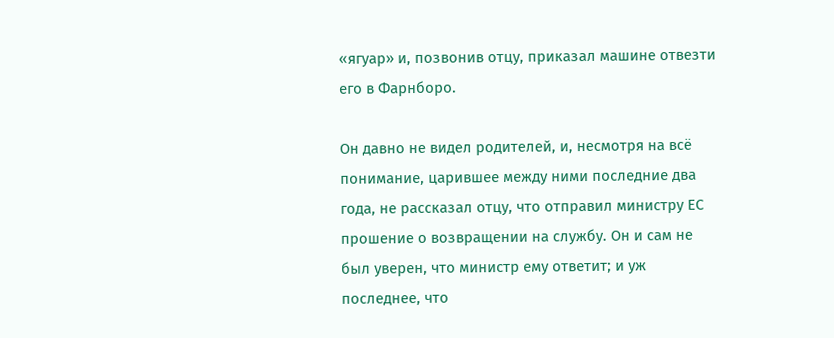«ягуар» и, позвонив отцу, приказал машине отвезти его в Фарнборо.

Он давно не видел родителей, и, несмотря на всё понимание, царившее между ними последние два года, не рассказал отцу, что отправил министру ЕС прошение о возвращении на службу. Он и сам не был уверен, что министр ему ответит; и уж последнее, что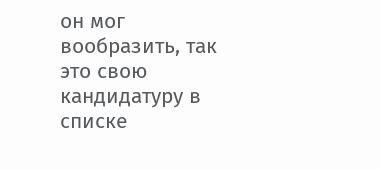он мог вообразить, так это свою кандидатуру в списке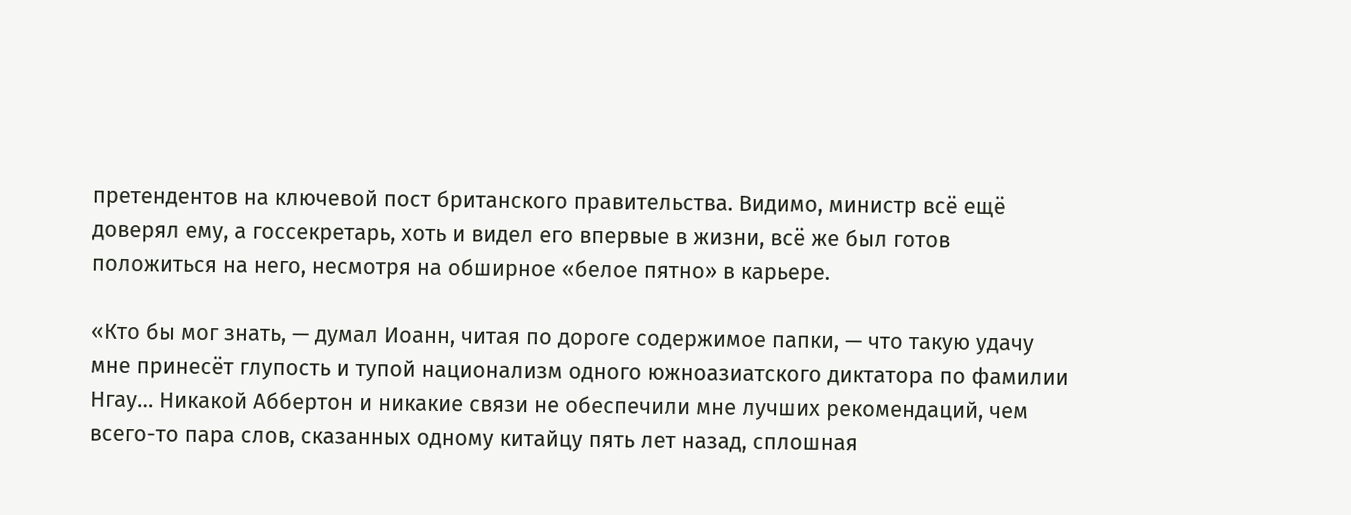претендентов на ключевой пост британского правительства. Видимо, министр всё ещё доверял ему, а госсекретарь, хоть и видел его впервые в жизни, всё же был готов положиться на него, несмотря на обширное «белое пятно» в карьере.

«Кто бы мог знать, — думал Иоанн, читая по дороге содержимое папки, — что такую удачу мне принесёт глупость и тупой национализм одного южноазиатского диктатора по фамилии Нгау… Никакой Аббертон и никакие связи не обеспечили мне лучших рекомендаций, чем всего-то пара слов, сказанных одному китайцу пять лет назад, сплошная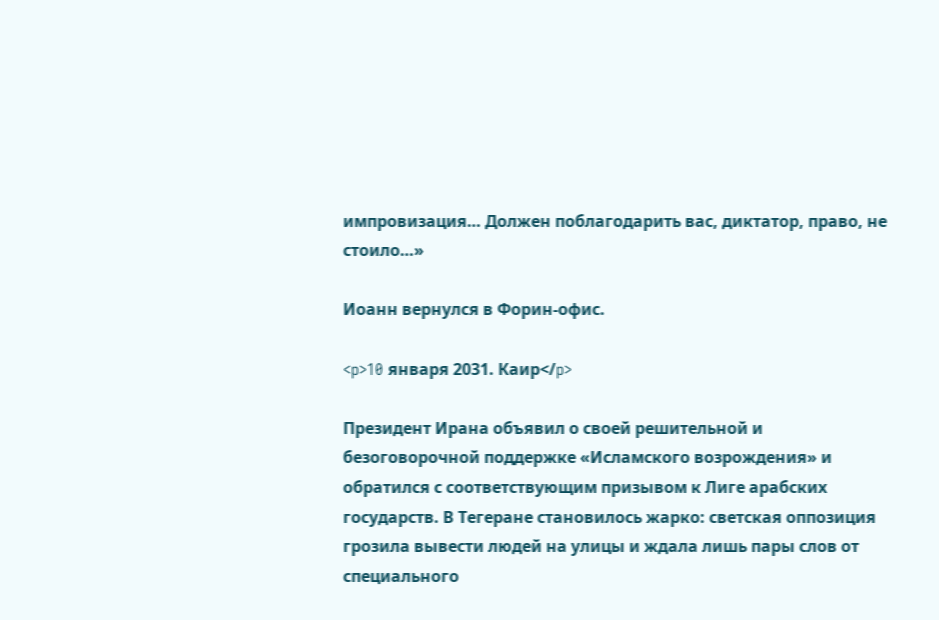импровизация… Должен поблагодарить вас, диктатор, право, не стоило…»

Иоанн вернулся в Форин-офис.

<p>10 января 2031. Каир</p>

Президент Ирана объявил о своей решительной и безоговорочной поддержке «Исламского возрождения» и обратился с соответствующим призывом к Лиге арабских государств. В Тегеране становилось жарко: светская оппозиция грозила вывести людей на улицы и ждала лишь пары слов от специального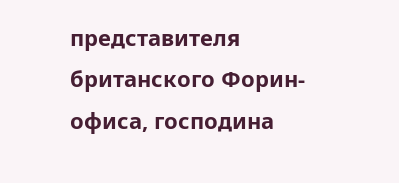представителя британского Форин-офиса, господина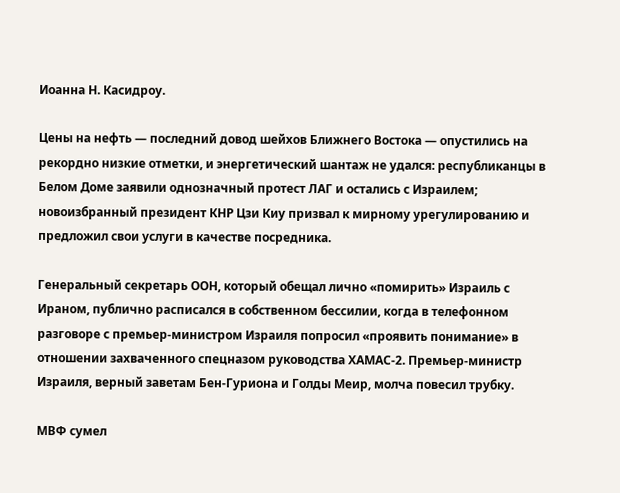Иоанна Н. Касидроу.

Цены на нефть — последний довод шейхов Ближнего Востока — опустились на рекордно низкие отметки, и энергетический шантаж не удался: республиканцы в Белом Доме заявили однозначный протест ЛАГ и остались с Израилем; новоизбранный президент КНР Цзи Киу призвал к мирному урегулированию и предложил свои услуги в качестве посредника.

Генеральный секретарь ООН, который обещал лично «помирить» Израиль с Ираном, публично расписался в собственном бессилии, когда в телефонном разговоре с премьер-министром Израиля попросил «проявить понимание» в отношении захваченного спецназом руководства ХАМАС-2. Премьер-министр Израиля, верный заветам Бен-Гуриона и Голды Меир, молча повесил трубку.

МВФ сумел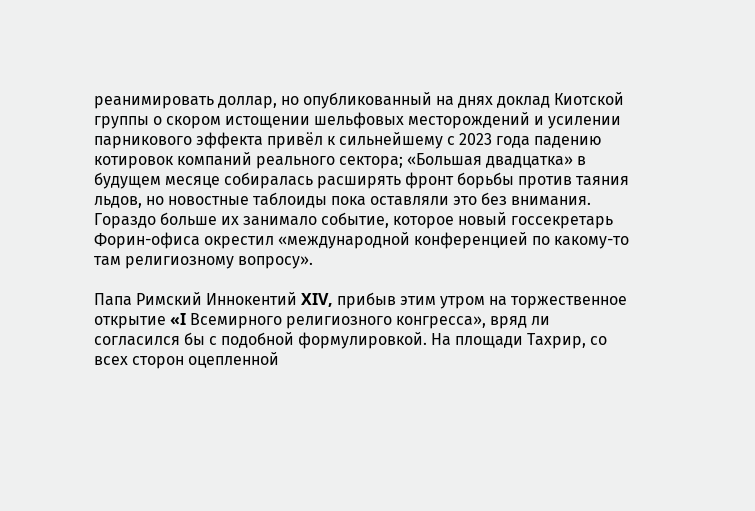реанимировать доллар, но опубликованный на днях доклад Киотской группы о скором истощении шельфовых месторождений и усилении парникового эффекта привёл к сильнейшему с 2023 года падению котировок компаний реального сектора; «Большая двадцатка» в будущем месяце собиралась расширять фронт борьбы против таяния льдов, но новостные таблоиды пока оставляли это без внимания. Гораздо больше их занимало событие, которое новый госсекретарь Форин-офиса окрестил «международной конференцией по какому-то там религиозному вопросу».

Папа Римский Иннокентий XIV, прибыв этим утром на торжественное открытие «I Всемирного религиозного конгресса», вряд ли согласился бы с подобной формулировкой. На площади Тахрир, со всех сторон оцепленной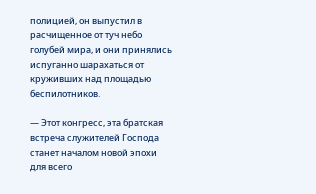полицией, он выпустил в расчищенное от туч небо голубей мира, и они принялись испуганно шарахаться от круживших над площадью беспилотников.

— Этот конгресс, эта братская встреча служителей Господа станет началом новой эпохи для всего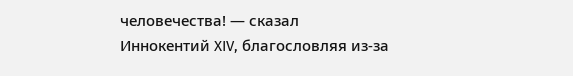человечества! — сказал Иннокентий XIV, благословляя из-за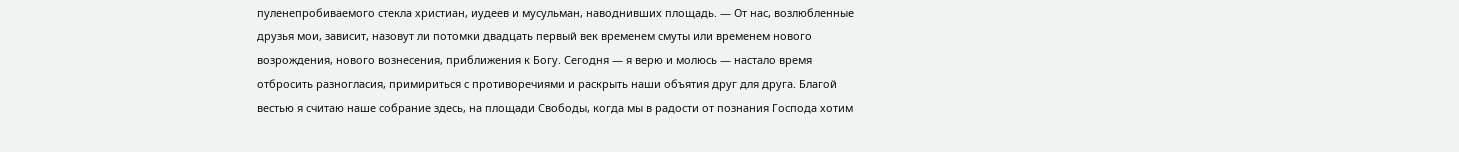пуленепробиваемого стекла христиан, иудеев и мусульман, наводнивших площадь. — От нас, возлюбленные друзья мои, зависит, назовут ли потомки двадцать первый век временем смуты или временем нового возрождения, нового вознесения, приближения к Богу. Сегодня — я верю и молюсь — настало время отбросить разногласия, примириться с противоречиями и раскрыть наши объятия друг для друга. Благой вестью я считаю наше собрание здесь, на площади Свободы, когда мы в радости от познания Господа хотим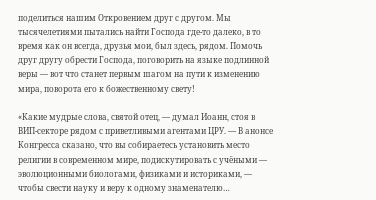поделиться нашим Откровением друг с другом. Мы тысячелетиями пытались найти Господа где-то далеко, в то время как он всегда, друзья мои, был здесь, рядом. Помочь друг другу обрести Господа, поговорить на языке подлинной веры — вот что станет первым шагом на пути к изменению мира, поворота его к божественному свету!

«Какие мудрые слова, святой отец, — думал Иоанн, стоя в ВИП-секторе рядом с приветливыми агентами ЦРУ. — В анонсе Конгресса сказано, что вы собираетесь установить место религии в современном мире, подискутировать с учёными — эволюционными биологами, физиками и историками, — чтобы свести науку и веру к одному знаменателю…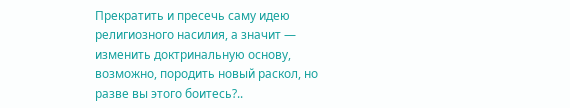Прекратить и пресечь саму идею религиозного насилия, а значит — изменить доктринальную основу, возможно, породить новый раскол, но разве вы этого боитесь?..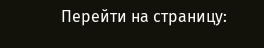Перейти на страницу: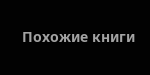Похожие книги